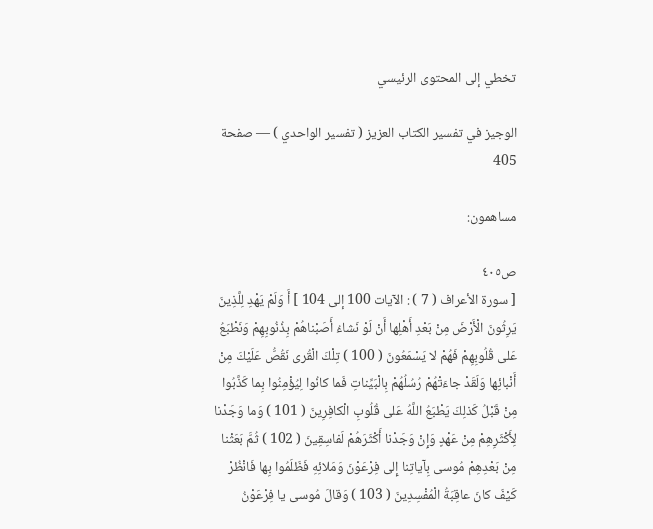تخطي إلى المحتوى الرئيسي

الوجيز في تفسير الكتاب العزيز ( تفسير الواحدي ) — صفحة 405

مساهمون:

ص٤٠٥
[ سورة الأعراف ( 7 ) : الآيات 100 إلى 104 ] أَ وَلَمْ يَهْدِ لِلَّذِينَ يَرِثُونَ الْأَرْضَ مِنْ بَعْدِ أَهْلِها أَنْ لَوْ نَشاءُ أَصَبْناهُمْ بِذُنُوبِهِمْ وَنَطْبَعُ عَلى قُلُوبِهِمْ فَهُمْ لا يَسْمَعُونَ ( 100 ) تِلْكَ الْقُرى نَقُصُّ عَلَيْكَ مِنْ أَنْبائِها وَلَقَدْ جاءَتْهُمْ رُسُلُهُمْ بِالْبَيِّناتِ فَما كانُوا لِيُؤْمِنُوا بِما كَذَّبُوا مِنْ قَبْلُ كَذلِكَ يَطْبَعُ اللَّهُ عَلى قُلُوبِ الْكافِرِينَ ( 101 ) وَما وَجَدْنا لِأَكْثَرِهِمْ مِنْ عَهْدٍ وَإِنْ وَجَدْنا أَكْثَرَهُمْ لَفاسِقِينَ ( 102 ) ثُمَّ بَعَثْنا مِنْ بَعْدِهِمْ مُوسى بِآياتِنا إِلى فِرْعَوْنَ وَمَلائِهِ فَظَلَمُوا بِها فَانْظُرْ كَيْفَ كانَ عاقِبَةُ الْمُفْسِدِينَ ( 103 ) وَقالَ مُوسى يا فِرْعَوْنُ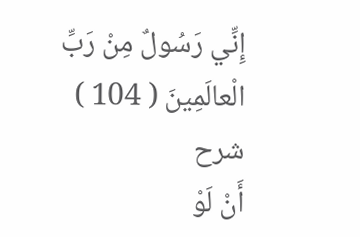إِنِّي رَسُولٌ مِنْ رَبِّ الْعالَمِينَ ( 104 )
شرح
أَنْ لَوْ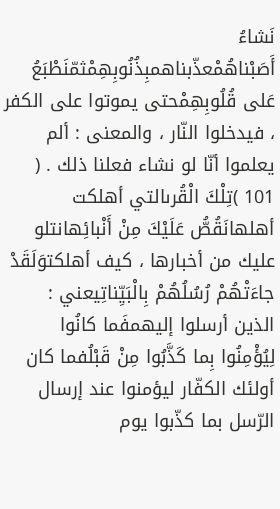نَشاءُ أَصَبْناهُمْعذّبناهمبِذُنُوبِهِمْثمّنَطْبَعُ عَلى قُلُوبِهِمْحتى يموتوا على الكفر ، فيدخلوا النّار ، والمعنى : ألم يعلموا أنّا لو نشاء فعلنا ذلك . ( 101 )تِلْكَ الْقُرىالتي أهلكت أهلهانَقُصُّ عَلَيْكَ مِنْ أَنْبائِهانتلو عليك من أخبارها ، كيف أهلكتوَلَقَدْ جاءَتْهُمْ رُسُلُهُمْ بِالْبَيِّناتِيعني : الذين أرسلوا إليهمفَما كانُوا لِيُؤْمِنُوا بِما كَذَّبُوا مِنْ قَبْلُفما كان أولئك الكفّار ليؤمنوا عند إرسال الرّسل بما كذّبوا يوم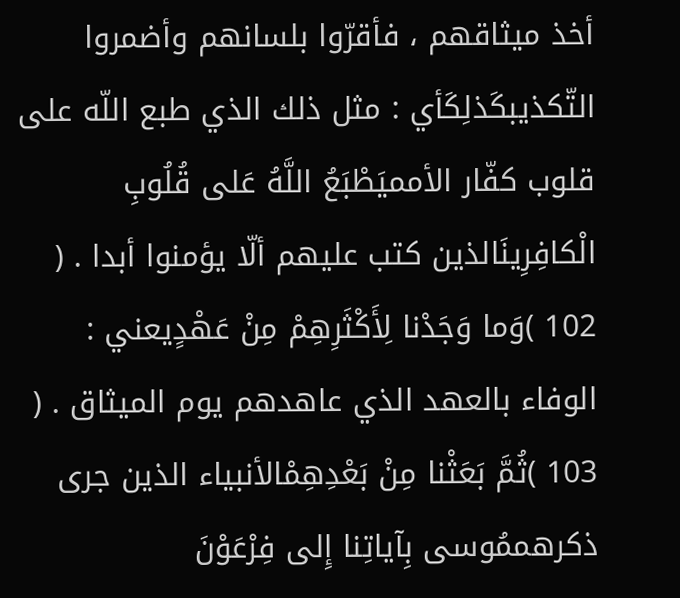أخذ ميثاقهم ، فأقرّوا بلسانهم وأضمروا التّكذيبكَذلِكَأي : مثل ذلك الذي طبع اللّه على قلوب كفّار الأمميَطْبَعُ اللَّهُ عَلى قُلُوبِ الْكافِرِينَالذين كتب عليهم ألّا يؤمنوا أبدا . ( 102 )وَما وَجَدْنا لِأَكْثَرِهِمْ مِنْ عَهْدٍيعني : الوفاء بالعهد الذي عاهدهم يوم الميثاق . ( 103 )ثُمَّ بَعَثْنا مِنْ بَعْدِهِمْالأنبياء الذين جرى ذكرهممُوسى بِآياتِنا إِلى فِرْعَوْنَ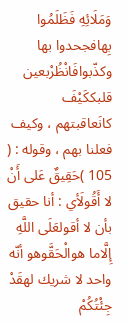وَمَلَائِهِ فَظَلَمُوا بِهافجحدوا بها وكذّبوافَانْظُرْبعين قلبككَيْفَ كانَعاقبتهم ، وكيف فعلنا بهم ، وقوله : ( 105 )حَقِيقٌ عَلى أَنْ لا أَقُولَأي : أنا حقيق بأن لا أقولعَلَى اللَّهِ إِلَّاما هوالْحَقَّوهو أنّه واحد لا شريك لهقَدْ جِئْتُكُمْ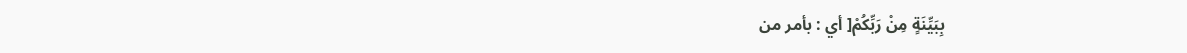بِبَيِّنَةٍ مِنْ رَبِّكُمْ[ أي : بأمر من